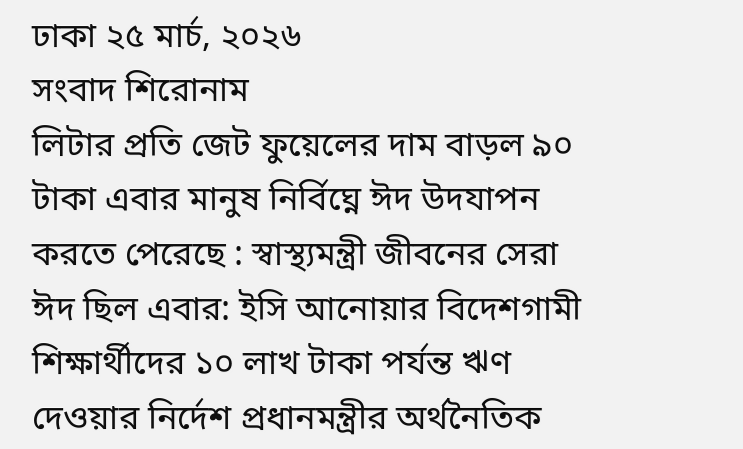ঢাকা ২৫ মার্চ, ২০২৬
সংবাদ শিরোনাম
লিটার প্রতি জেট ফুয়েলের দাম বাড়ল ৯০ টাকা এবার মানুষ নির্বিঘ্নে ঈদ উদযাপন করতে পেরেছে : স্বাস্থ্যমন্ত্রী জীবনের সেরা ঈদ ছিল এবার: ইসি আনোয়ার বিদেশগামী শিক্ষার্থীদের ১০ লাখ টাকা পর্যন্ত ঋণ দেওয়ার নির্দেশ প্রধানমন্ত্রীর অর্থনৈতিক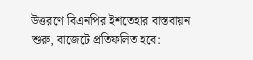উত্তরণে বিএনপির ইশতেহার বাস্তবায়ন শুরু, বাজেটে প্রতিফলিত হবে: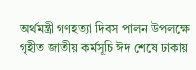অর্থমন্ত্রী গণহত্যা দিবস পালন উপলক্ষে গৃহীত জাতীয় কর্মসূচি ঈদ শেষে ঢাকায়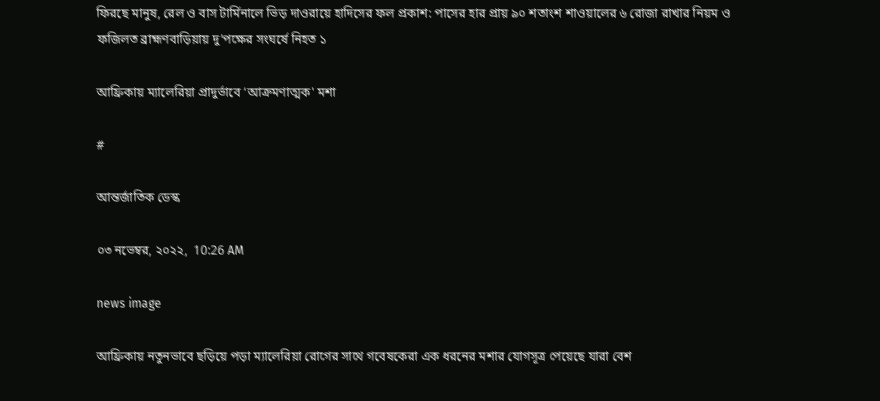ফিরছে মানুষ, রেল ও বাস টার্মিনালে ভিড় দাওরায়ে হাদিসের ফল প্রকাশ: পাসের হার প্রায় ৯০ শতাংশ শাওয়ালের ৬ রোজা রাখার নিয়ম ও ফজিলত ব্রাহ্মণবাড়িয়ায় দু’পক্ষের সংঘর্ষে নিহত ১

আফ্রিকায় ম্যালেরিয়া প্রাদুর্ভাবে ‘আক্রমণাত্মক' মশা

#

আন্তর্জাতিক ডেস্ক

০৩ নভেম্বর, ২০২২,  10:26 AM

news image

আফ্রিকায় নতুনভাবে ছড়িয়ে পড়া ম্যালেরিয়া রোগের সাথে গবেষকেরা এক ধরনের মশার যোগসূত্র পেয়েছে যারা বেশ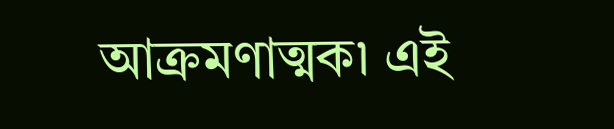আক্রমণাত্মক৷ এই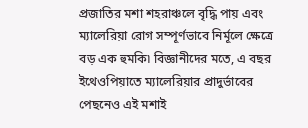প্রজাতির মশা শহরাঞ্চলে বৃদ্ধি পায় এবং ম্যালেরিয়া রোগ সম্পূর্ণভাবে নির্মূলে ক্ষেত্রে বড় এক হুমকি৷ বিজ্ঞানীদের মতে, এ বছর ইথেওপিয়াতে ম্যালেরিয়ার প্রাদুর্ভাবের পেছনেও এই মশাই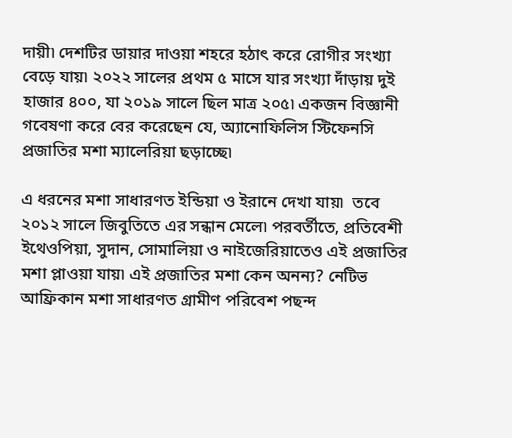দায়ী৷ দেশটির ডায়ার দাওয়া শহরে হঠাৎ করে রোগীর সংখ্যা বেড়ে যায়৷ ২০২২ সালের প্রথম ৫ মাসে যার সংখ্যা দাঁড়ায় দুই হাজার ৪০০, যা ২০১৯ সালে ছিল মাত্র ২০৫৷ একজন বিজ্ঞানী গবেষণা করে বের করেছেন যে, অ্যানোফিলিস স্টিফেনসি প্রজাতির মশা ম্যালেরিয়া ছড়াচ্ছে৷

এ ধরনের মশা সাধারণত ইন্ডিয়া ও ইরানে দেখা যায়৷  তবে ২০১২ সালে জিবুতিতে এর সন্ধান মেলে৷ পরবর্তীতে, প্রতিবেশী ইথেওপিয়া, সুদান, সোমালিয়া ও নাইজেরিয়াতেও এই প্রজাতির মশা প্লাওয়া যায়৷ এই প্রজাতির মশা কেন অনন্য? নেটিভ আফ্রিকান মশা সাধারণত গ্রামীণ পরিবেশ পছন্দ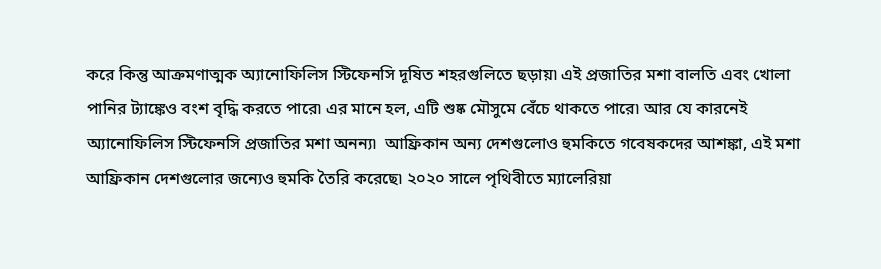করে কিন্তু আক্রমণাত্মক অ্যানোফিলিস স্টিফেনসি দূষিত শহরগুলিতে ছড়ায়৷ এই প্রজাতির মশা বালতি এবং খোলা পানির ট্যাঙ্কেও বংশ বৃদ্ধি করতে পারে৷ এর মানে হল, এটি শুষ্ক মৌসুমে বেঁচে থাকতে পারে৷ আর যে কারনেই অ্যানোফিলিস স্টিফেনসি প্রজাতির মশা অনন্য৷  আফ্রিকান অন্য দেশগুলোও হুমকিতে গবেষকদের আশঙ্কা, এই মশা আফ্রিকান দেশগুলোর জন্যেও হুমকি তৈরি করেছে৷ ২০২০ সালে পৃথিবীতে ম্যালেরিয়া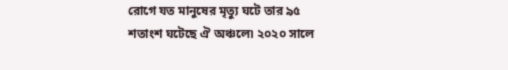রোগে যত মানুষের মৃত্যু ঘটে তার ৯৫ শতাংশ ঘটেছে ঐ অঞ্চলে৷ ২০২০ সালে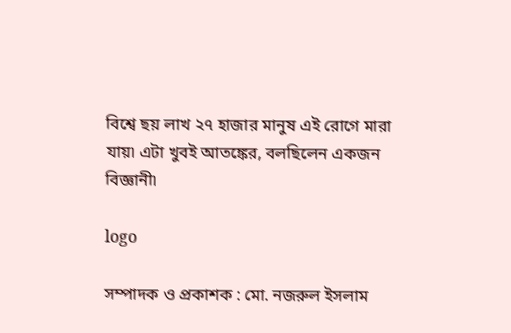বিশ্বে ছয় লাখ ২৭ হাজার মানুষ এই রোগে মারা যায়৷ এটা খুবই আতঙ্কের, বলছিলেন একজন বিজ্ঞানী৷

logo

সম্পাদক ও প্রকাশক : মো. নজরুল ইসলাম